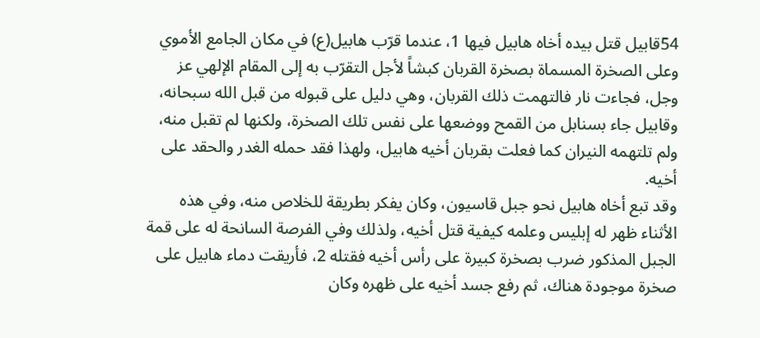54قابيل قتل بيده أخاه هابيل فيها 1، عندما قرّب هابيل(ع) في مكان الجامع الأموي وعلى الصخرة المسماة بصخرة القربان كبشاً لأجل التقرّب به إلى المقام الإلهي عز وجل، فجاءت نار فالتهمت ذلك القربان، وهي دليل على قبوله من قبل الله سبحانه، وقابيل جاء بسنابل من القمح ووضعها على نفس تلك الصخرة، ولكنها لم تقبل منه، ولم تلتهمه النيران كما فعلت بقربان أخيه هابيل، ولهذا فقد حمله الغدر والحقد على أخيه.
وقد تبع أخاه هابيل نحو جبل قاسيون، وكان يفكر بطريقة للخلاص منه، وفي هذه الأثناء ظهر له إبليس وعلمه كيفية قتل أخيه، ولذلك وفي الفرصة السانحة له على قمة الجبل المذكور ضرب بصخرة كبيرة على رأس أخيه فقتله 2، فأريقت دماء هابيل على صخرة موجودة هناك، ثم رفع جسد أخيه على ظهره وكان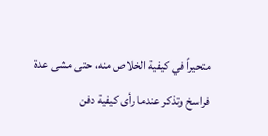متحيراً في كيفية الخلاص منه، حتى مشى عدة فراسخ وتذكر عندما رأى كيفية دفن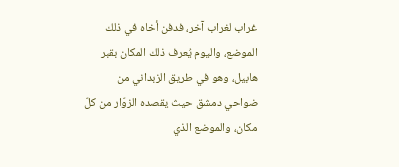غراب لغراب آخر، فدفن أخاه في ذلك الموضع، واليوم يُعرف ذلك المكان بقبر هابيل، وهو في طريق الزبداني من ضواحي دمشق حيث يقصده الزوّار من كلّ مكان، والموضع الذي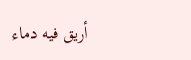أريق فيه دماء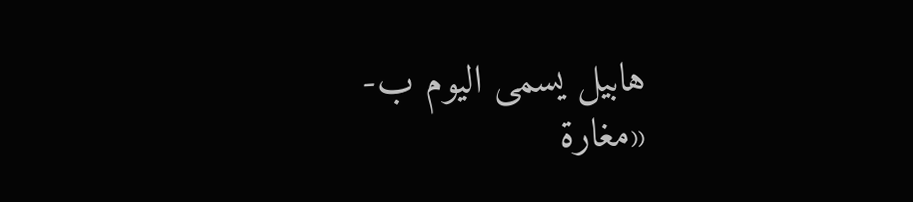هابيل يسمى اليوم ب- «مغارة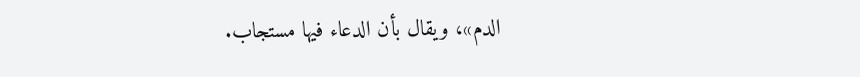الدم»، ويقال بأن الدعاء فيها مستجاب.